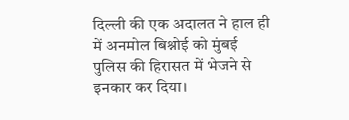दिल्ली की एक अदालत ने हाल ही में अनमोल बिश्नोई को मुंबई पुलिस की हिरासत में भेजने से इनकार कर दिया।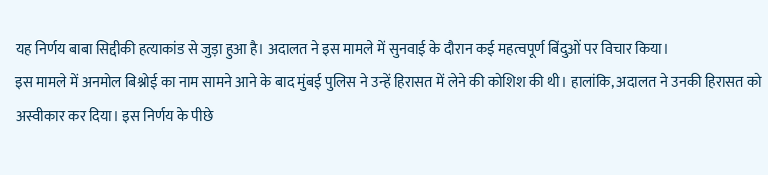यह निर्णय बाबा सिद्दीकी हत्याकांड से जुड़ा हुआ है। अदालत ने इस मामले में सुनवाई के दौरान कई महत्वपूर्ण बिंदुओं पर विचार किया।
इस मामले में अनमोल बिश्नोई का नाम सामने आने के बाद मुंबई पुलिस ने उन्हें हिरासत में लेने की कोशिश की थी। हालांकि, अदालत ने उनकी हिरासत को अस्वीकार कर दिया। इस निर्णय के पीछे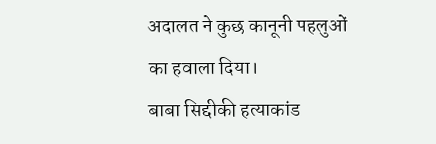अदालत ने कुछ कानूनी पहलुओं का हवाला दिया।
बाबा सिद्दीकी हत्याकांड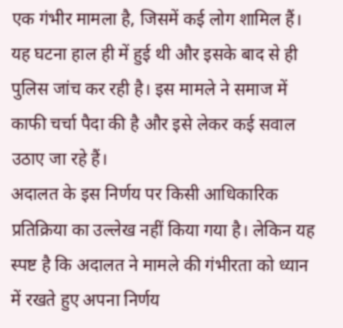एक गंभीर मामला है, जिसमें कई लोग शामिल हैं। यह घटना हाल ही में हुई थी और इसके बाद से ही पुलिस जांच कर रही है। इस मामले ने समाज में काफी चर्चा पैदा की है और इसे लेकर कई सवाल उठाए जा रहे हैं।
अदालत के इस निर्णय पर किसी आधिकारिक प्रतिक्रिया का उल्लेख नहीं किया गया है। लेकिन यह स्पष्ट है कि अदालत ने मामले की गंभीरता को ध्यान में रखते हुए अपना निर्णय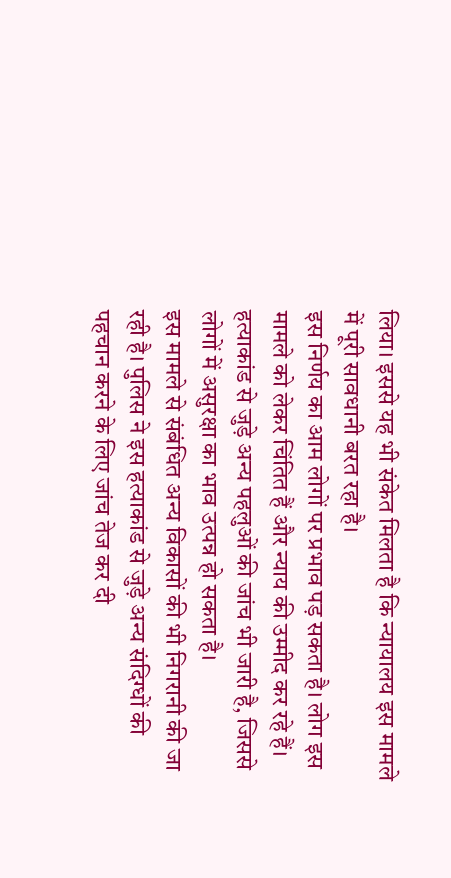लिया। इससे यह भी संकेत मिलता है कि न्यायालय इस मामले में पूरी सावधानी बरत रहा है।
इस निर्णय का आम लोगों पर प्रभाव पड़ सकता है। लोग इस मामले को लेकर चिंतित हैं और न्याय की उम्मीद कर रहे हैं। हत्याकांड से जुड़े अन्य पहलुओं की जांच भी जारी है, जिससे लोगों में असुरक्षा का भाव उत्पन्न हो सकता है।
इस मामले से संबंधित अन्य विकासों की भी निगरानी की जा रही है। पुलिस ने इस हत्याकांड से जुड़े अन्य संदिग्धों की पहचान करने के लिए जांच तेज कर दी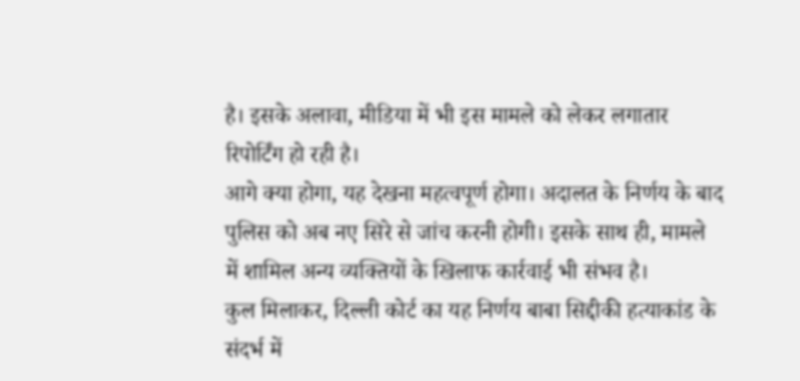है। इसके अलावा, मीडिया में भी इस मामले को लेकर लगातार रिपोर्टिंग हो रही है।
आगे क्या होगा, यह देखना महत्वपूर्ण होगा। अदालत के निर्णय के बाद पुलिस को अब नए सिरे से जांच करनी होगी। इसके साथ ही, मामले में शामिल अन्य व्यक्तियों के खिलाफ कार्रवाई भी संभव है।
कुल मिलाकर, दिल्ली कोर्ट का यह निर्णय बाबा सिद्दीकी हत्याकांड के संदर्भ में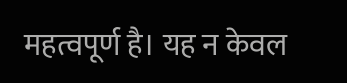महत्वपूर्ण है। यह न केवल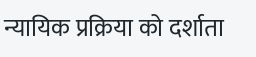न्यायिक प्रक्रिया को दर्शाता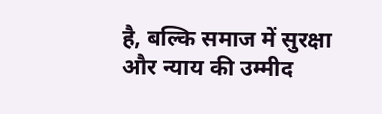है, बल्कि समाज में सुरक्षा और न्याय की उम्मीद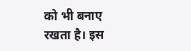को भी बनाए रखता है। इस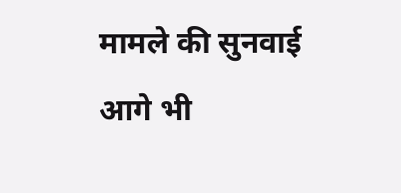मामले की सुनवाई आगे भी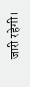जारी रहेगी।